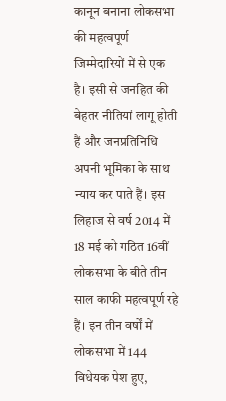कानून बनाना लोकसभा की महत्वपूर्ण जिम्मेदारियों में से एक है। इसी से जनहित की बेहतर नीतियां लागू होती हैं और जनप्रतिनिधि अपनी भूमिका के साथ न्याय कर पाते हैं। इस लिहाज से वर्ष 2014 में 18 मई को गठित 16वीं लोकसभा के बीते तीन साल काफी महत्वपूर्ण रहे हैं। इन तीन वर्षों में लोकसभा में 144 विधेयक पेश हुए,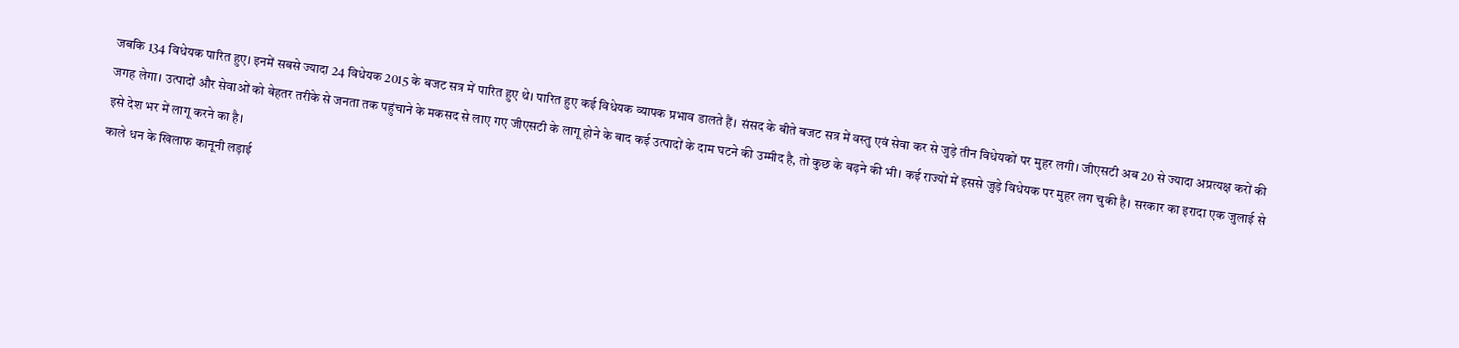जबकि 134 विधेयक पारित हुए। इनमें सबसे ज्यादा 24 विधेयक 2015 के बजट सत्र में पारित हुए थे। पारित हुए कई विधेयक व्यापक प्रभाव डालते हैं। संसद के बीते बजट सत्र में वस्तु एवं सेवा कर से जुड़े तीन विधेयकों पर मुहर लगी। जीएसटी अब 20 से ज्यादा अप्रत्यक्ष करों की जगह लेगा। उत्पादों और सेवाओं को बेहतर तरीके से जनता तक पहुंचाने के मकसद से लाए गए जीएसटी के लागू होने के बाद कई उत्पादों के दाम घटने की उम्मीद है, तो कुछ के बढ़ने की भी। कई राज्यों में इससे जुड़े विधेयक पर मुहर लग चुकी है। सरकार का इरादा एक जुलाई से इसे देश भर में लागू करने का है।
काले धन के खिलाफ कानूनी लड़ाई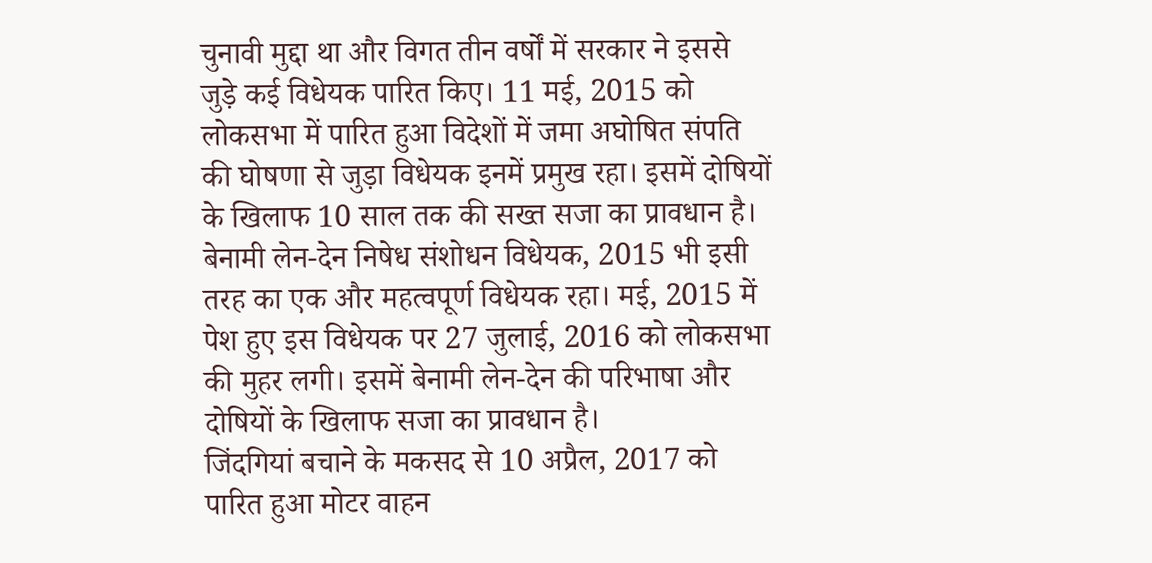चुनावी मुद्दा था और विगत तीन वर्षों में सरकार ने इससे जुड़े कई विधेयक पारित किए। 11 मई, 2015 को लोकसभा में पारित हुआ विदेशों में जमा अघोषित संपति की घोषणा से जुड़ा विधेयक इनमें प्रमुख रहा। इसमें दोषियों के खिलाफ 10 साल तक की सख्त सजा का प्रावधान है। बेनामी लेन-देन निषेध संशोधन विधेयक, 2015 भी इसी तरह का एक और महत्वपूर्ण विधेयक रहा। मई, 2015 में पेश हुए इस विधेयक पर 27 जुलाई, 2016 को लोकसभा की मुहर लगी। इसमें बेनामी लेन-देन की परिभाषा और दोषियों के खिलाफ सजा का प्रावधान है।
जिंदगियां बचाने के मकसद से 10 अप्रैल, 2017 को पारित हुआ मोटर वाहन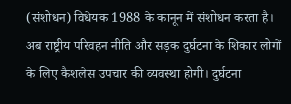(संशोधन) विधेयक 1988 के कानून में संशोधन करता है। अब राष्ट्रीय परिवहन नीति और सड़क दुर्घटना के शिकार लोगों के लिए कैशलेस उपचार की व्यवस्था होगी। दुर्घटना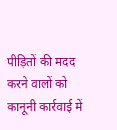पीड़ितों की मदद करने वालों को कानूनी कार्रवाई में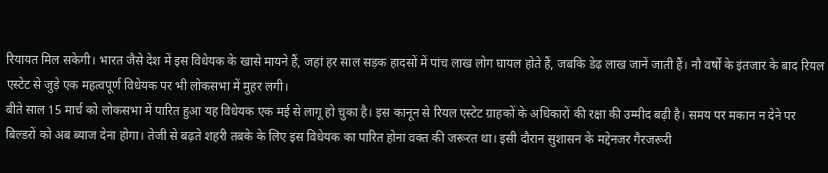रियायत मिल सकेगी। भारत जैसे देश में इस विधेयक के खासे मायने हैं, जहां हर साल सड़क हादसों में पांच लाख लोग घायल होते हैं, जबकि डेढ़ लाख जानें जाती हैं। नौ वर्षों के इंतजार के बाद रियल एस्टेट से जुड़े एक महत्वपूर्ण विधेयक पर भी लोकसभा में मुहर लगी।
बीते साल 15 मार्च को लोकसभा में पारित हुआ यह विधेयक एक मई से लागू हो चुका है। इस कानून से रियल एस्टेट ग्राहकों के अधिकारों की रक्षा की उम्मीद बढ़ी है। समय पर मकान न देने पर बिल्डरों को अब ब्याज देना होगा। तेजी से बढ़ते शहरी तबके के लिए इस विधेयक का पारित होना वक्त की जरूरत था। इसी दौरान सुशासन के मद्देनजर गैरजरूरी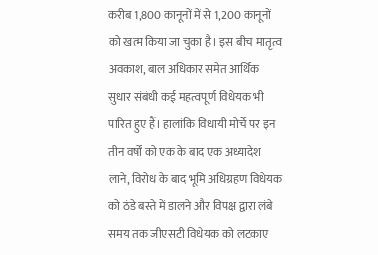करीब 1,800 कानूनों में से 1,200 कानूनों को खत्म किया जा चुका है। इस बीच मातृत्व अवकाश, बाल अधिकार समेत आर्थिक सुधार संबंधी कई महत्वपूर्ण विधेयक भी पारित हुए हैं। हालांकि विधायी मोर्चे पर इन तीन वर्षों को एक के बाद एक अध्यादेश लाने, विरोध के बाद भूमि अधिग्रहण विधेयक को ठंडे बस्ते में डालने और विपक्ष द्वारा लंबे समय तक जीएसटी विधेयक को लटकाए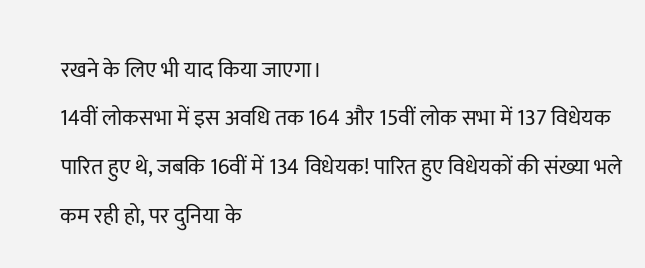रखने के लिए भी याद किया जाएगा।
14वीं लोकसभा में इस अवधि तक 164 और 15वीं लोक सभा में 137 विधेयक पारित हुए थे, जबकि 16वीं में 134 विधेयक! पारित हुए विधेयकों की संख्या भले कम रही हो, पर दुनिया के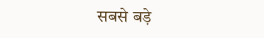सबसे बड़े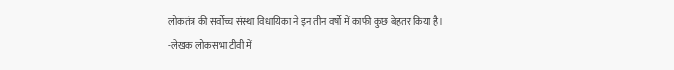लोकतंत्र की सर्वोच्च संस्था विधायिका ने इन तीन वर्षो में काफी कुछ बेहतर किया है।
-लेखक लोकसभा टीवी में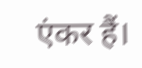एंकर हैं।